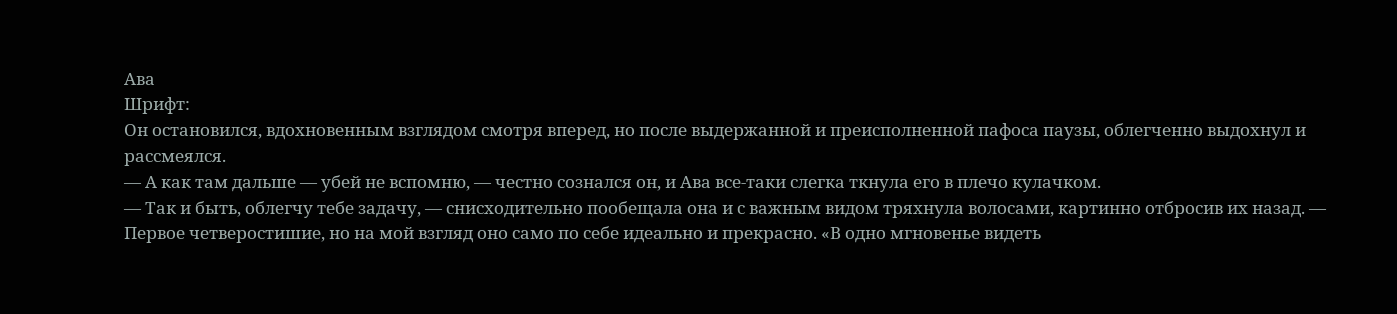Ава
Шрифт:
Он остановился, вдохновенным взглядом смотря вперед, но после выдержанной и преисполненной пафоса паузы, облегченно выдохнул и рассмеялся.
— А как там дальше — убей не вспомню, — честно сознался он, и Ава все-таки слегка ткнула его в плечо кулачком.
— Так и быть, облегчу тебе задачу, — снисходительно пообещала она и с важным видом тряхнула волосами, картинно отбросив их назад. — Первое четверостишие, но на мой взгляд оно само по себе идеально и прекрасно. «В одно мгновенье видеть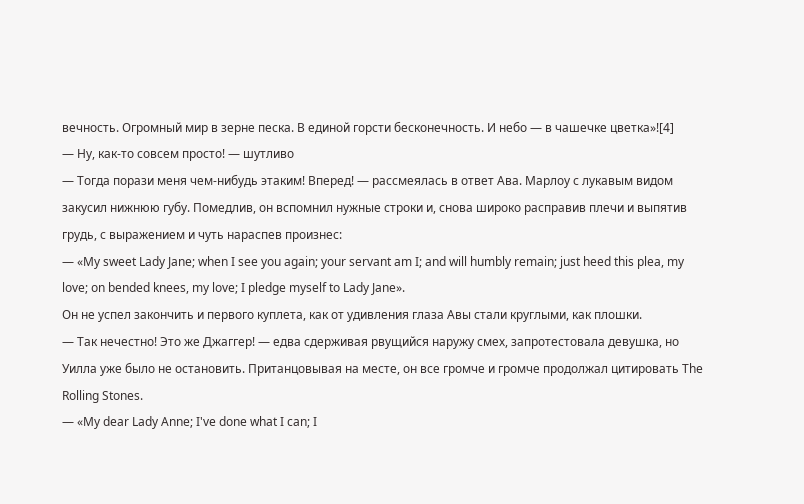вечность. Огромный мир в зерне песка. В единой горсти бесконечность. И небо — в чашечке цветка»![4]
— Ну, как-то совсем просто! — шутливо
— Тогда порази меня чем-нибудь этаким! Вперед! — рассмеялась в ответ Ава. Марлоу с лукавым видом закусил нижнюю губу. Помедлив, он вспомнил нужные строки и, снова широко расправив плечи и выпятив грудь, с выражением и чуть нараспев произнес:
— «My sweet Lady Jane; when I see you again; your servant am I; and will humbly remain; just heed this plea, my love; on bended knees, my love; I pledge myself to Lady Jane».
Он не успел закончить и первого куплета, как от удивления глаза Авы стали круглыми, как плошки.
— Так нечестно! Это же Джаггер! — едва сдерживая рвущийся наружу смех, запротестовала девушка, но Уилла уже было не остановить. Пританцовывая на месте, он все громче и громче продолжал цитировать The Rolling Stones.
— «My dear Lady Anne; I've done what I can; I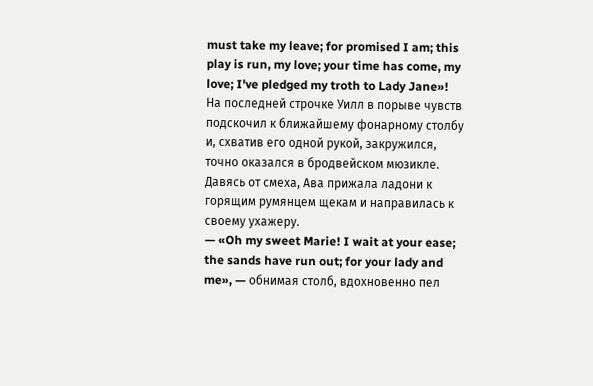must take my leave; for promised I am; this play is run, my love; your time has come, my love; I've pledged my troth to Lady Jane»!
На последней строчке Уилл в порыве чувств подскочил к ближайшему фонарному столбу и, схватив его одной рукой, закружился, точно оказался в бродвейском мюзикле. Давясь от смеха, Ава прижала ладони к горящим румянцем щекам и направилась к своему ухажеру.
— «Oh my sweet Marie! I wait at your ease; the sands have run out; for your lady and me», — обнимая столб, вдохновенно пел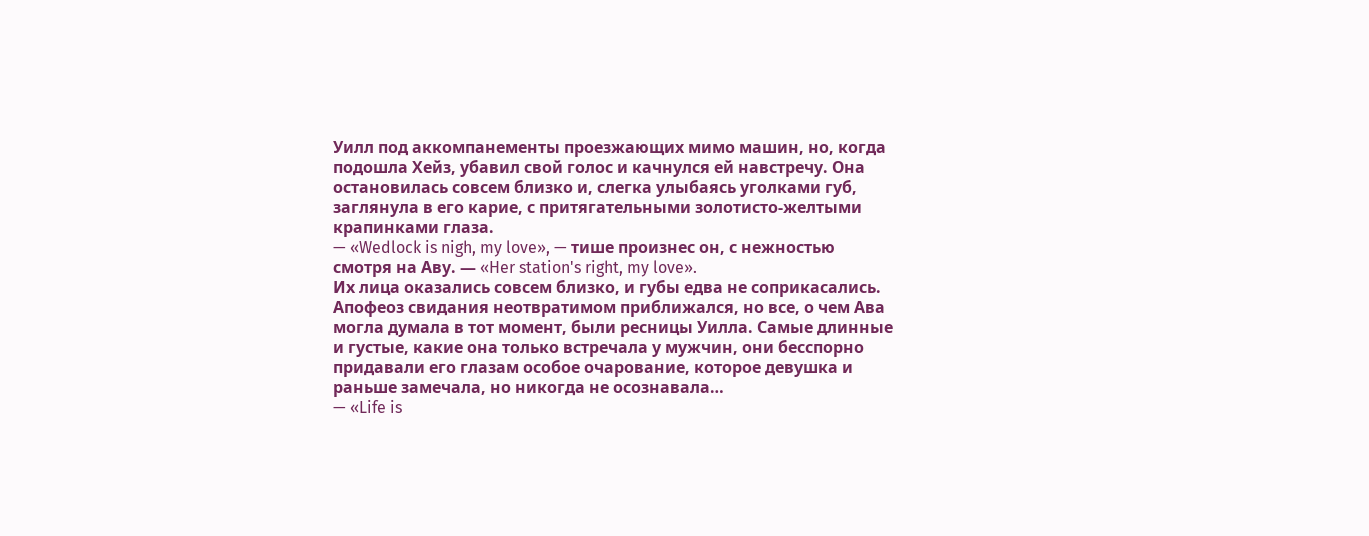Уилл под аккомпанементы проезжающих мимо машин, но, когда подошла Хейз, убавил свой голос и качнулся ей навстречу. Она остановилась совсем близко и, слегка улыбаясь уголками губ, заглянула в его карие, с притягательными золотисто-желтыми крапинками глаза.
— «Wedlock is nigh, my love», — тише произнес он, с нежностью смотря на Аву. — «Her station's right, my love».
Их лица оказались совсем близко, и губы едва не соприкасались. Апофеоз свидания неотвратимом приближался, но все, о чем Ава могла думала в тот момент, были ресницы Уилла. Самые длинные и густые, какие она только встречала у мужчин, они бесспорно придавали его глазам особое очарование, которое девушка и раньше замечала, но никогда не осознавала…
— «Life is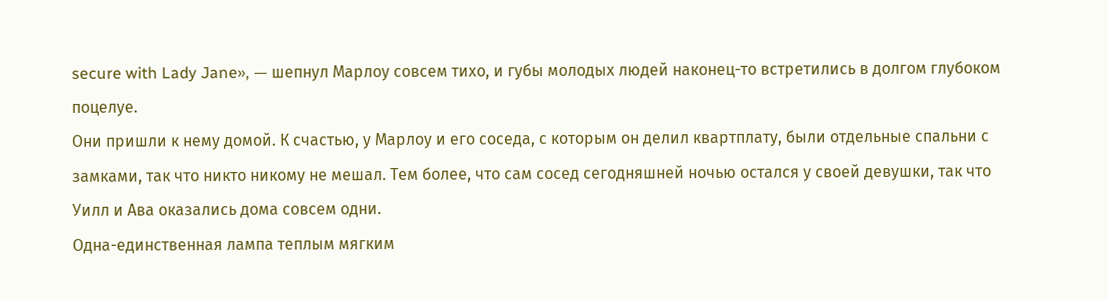secure with Lady Jane», — шепнул Марлоу совсем тихо, и губы молодых людей наконец-то встретились в долгом глубоком поцелуе.
Они пришли к нему домой. К счастью, у Марлоу и его соседа, с которым он делил квартплату, были отдельные спальни с замками, так что никто никому не мешал. Тем более, что сам сосед сегодняшней ночью остался у своей девушки, так что Уилл и Ава оказались дома совсем одни.
Одна-единственная лампа теплым мягким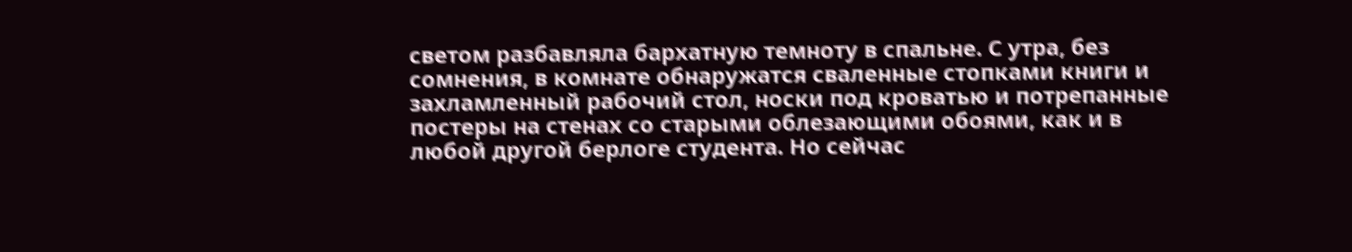светом разбавляла бархатную темноту в спальне. С утра, без сомнения, в комнате обнаружатся сваленные стопками книги и захламленный рабочий стол, носки под кроватью и потрепанные постеры на стенах со старыми облезающими обоями, как и в любой другой берлоге студента. Но сейчас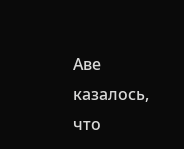Аве казалось, что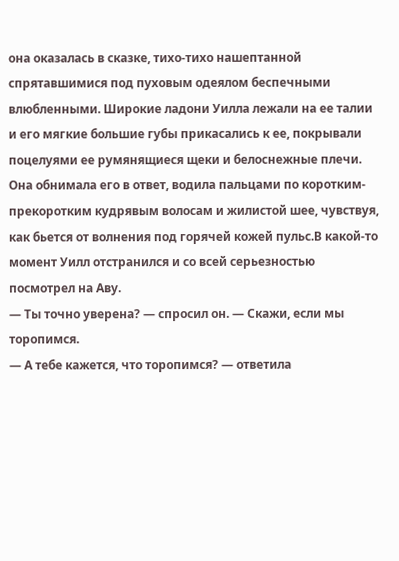она оказалась в сказке, тихо-тихо нашептанной спрятавшимися под пуховым одеялом беспечными влюбленными. Широкие ладони Уилла лежали на ее талии и его мягкие большие губы прикасались к ее, покрывали
поцелуями ее румянящиеся щеки и белоснежные плечи. Она обнимала его в ответ, водила пальцами по коротким-прекоротким кудрявым волосам и жилистой шее, чувствуя, как бьется от волнения под горячей кожей пульс.В какой-то момент Уилл отстранился и со всей серьезностью посмотрел на Аву.
— Ты точно уверена? — спросил он. — Скажи, если мы торопимся.
— А тебе кажется, что торопимся? — ответила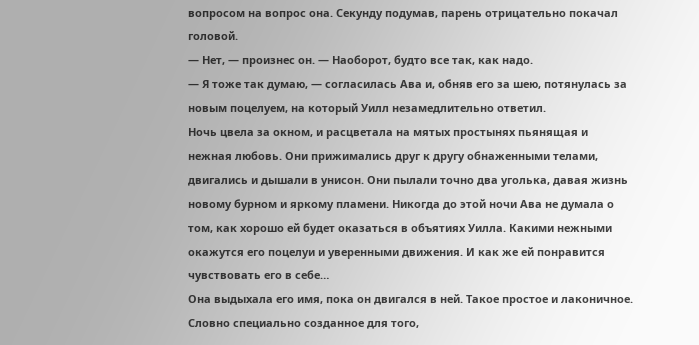вопросом на вопрос она. Секунду подумав, парень отрицательно покачал головой.
— Нет, — произнес он. — Наоборот, будто все так, как надо.
— Я тоже так думаю, — согласилась Ава и, обняв его за шею, потянулась за новым поцелуем, на который Уилл незамедлительно ответил.
Ночь цвела за окном, и расцветала на мятых простынях пьянящая и нежная любовь. Они прижимались друг к другу обнаженными телами, двигались и дышали в унисон. Они пылали точно два уголька, давая жизнь новому бурном и яркому пламени. Никогда до этой ночи Ава не думала о том, как хорошо ей будет оказаться в объятиях Уилла. Какими нежными окажутся его поцелуи и уверенными движения. И как же ей понравится чувствовать его в себе…
Она выдыхала его имя, пока он двигался в ней. Такое простое и лаконичное. Словно специально созданное для того,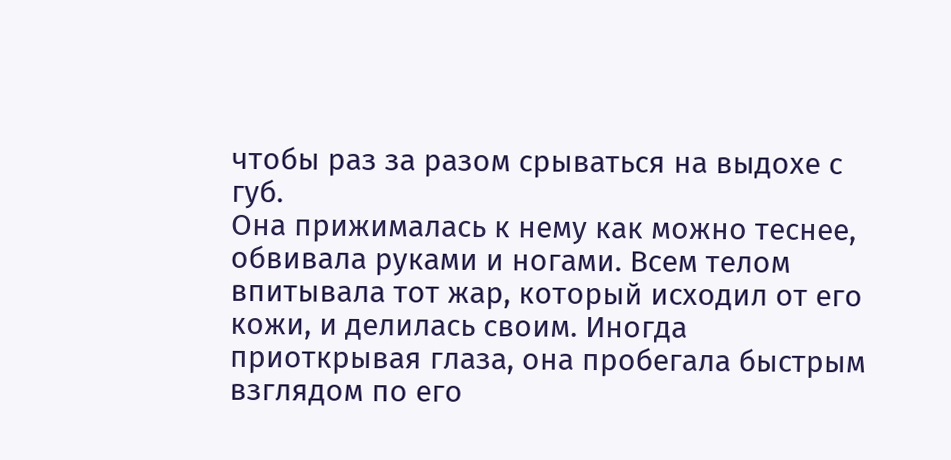чтобы раз за разом срываться на выдохе с губ.
Она прижималась к нему как можно теснее, обвивала руками и ногами. Всем телом впитывала тот жар, который исходил от его кожи, и делилась своим. Иногда приоткрывая глаза, она пробегала быстрым взглядом по его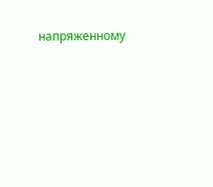напряженному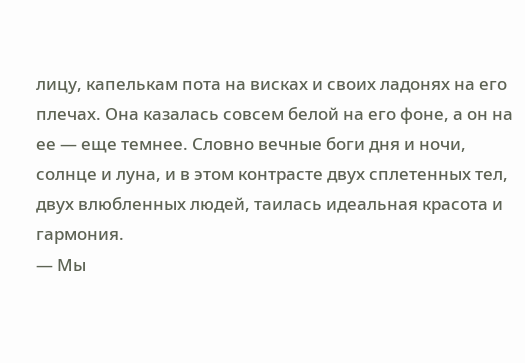лицу, капелькам пота на висках и своих ладонях на его плечах. Она казалась совсем белой на его фоне, а он на ее — еще темнее. Словно вечные боги дня и ночи, солнце и луна, и в этом контрасте двух сплетенных тел, двух влюбленных людей, таилась идеальная красота и гармония.
— Мы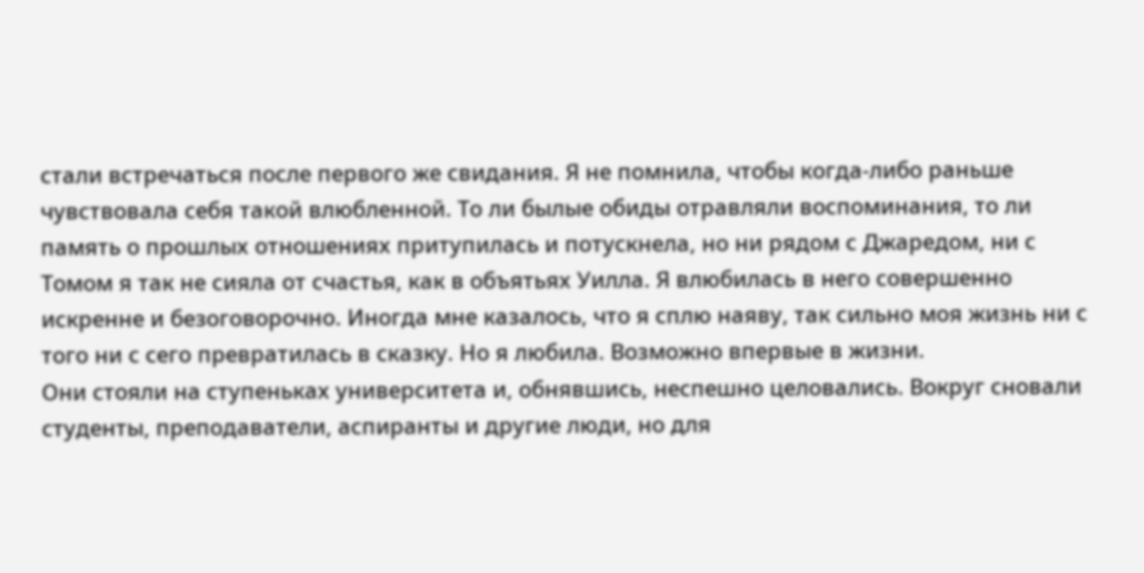стали встречаться после первого же свидания. Я не помнила, чтобы когда-либо раньше чувствовала себя такой влюбленной. То ли былые обиды отравляли воспоминания, то ли память о прошлых отношениях притупилась и потускнела, но ни рядом с Джаредом, ни с Томом я так не сияла от счастья, как в объятьях Уилла. Я влюбилась в него совершенно искренне и безоговорочно. Иногда мне казалось, что я сплю наяву, так сильно моя жизнь ни с того ни с сего превратилась в сказку. Но я любила. Возможно впервые в жизни.
Они стояли на ступеньках университета и, обнявшись, неспешно целовались. Вокруг сновали студенты, преподаватели, аспиранты и другие люди, но для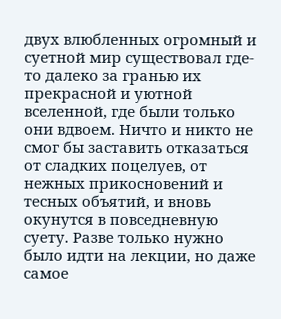двух влюбленных огромный и суетной мир существовал где-то далеко за гранью их прекрасной и уютной вселенной, где были только они вдвоем. Ничто и никто не смог бы заставить отказаться от сладких поцелуев, от нежных прикосновений и тесных объятий, и вновь окунутся в повседневную суету. Разве только нужно было идти на лекции, но даже самое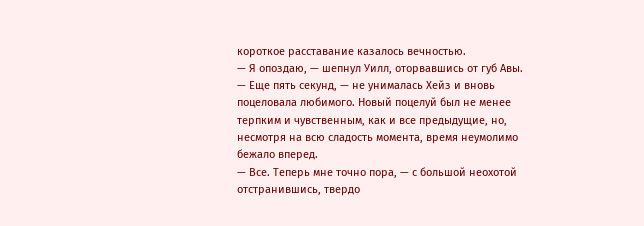короткое расставание казалось вечностью.
— Я опоздаю, — шепнул Уилл, оторвавшись от губ Авы.
— Еще пять секунд, — не унималась Хейз и вновь поцеловала любимого. Новый поцелуй был не менее терпким и чувственным, как и все предыдущие, но, несмотря на всю сладость момента, время неумолимо бежало вперед.
— Все. Теперь мне точно пора, — с большой неохотой отстранившись, твердо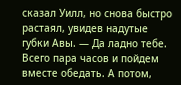сказал Уилл, но снова быстро растаял, увидев надутые губки Авы. — Да ладно тебе. Всего пара часов и пойдем вместе обедать. А потом,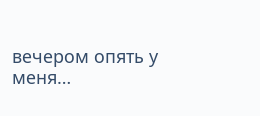вечером опять у меня…